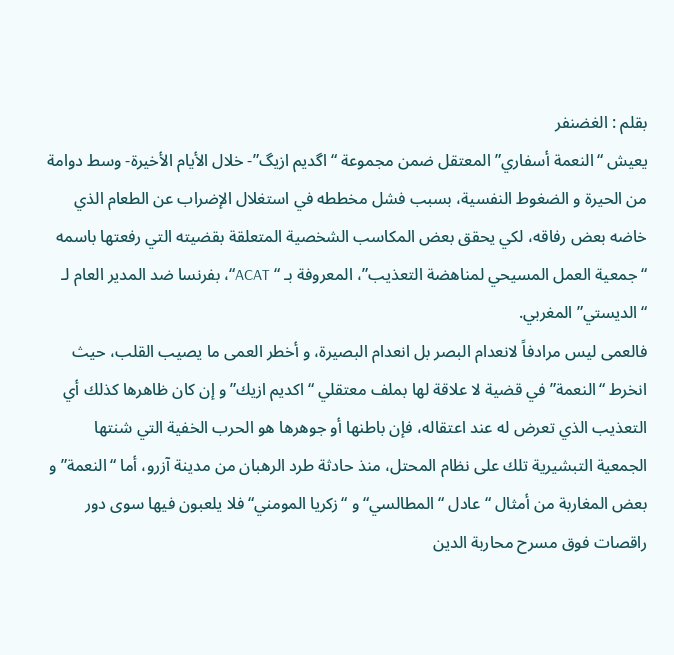بقلم : الغضنفر
يعيش “النعمة أسفاري” المعتقل ضمن مجموعة “اگديم ازيگ”- خلال الأيام الأخيرة- وسط دوامة من الحيرة و الضغوط النفسية، بسبب فشل مخططه في استغلال الإضراب عن الطعام الذي خاضه بعض رفاقه، لكي يحقق بعض المكاسب الشخصية المتعلقة بقضيته التي رفعتها باسمه “جمعية العمل المسيحي لمناهضة التعذيب”، المعروفة بـ “ ACAT“، بفرنسا ضد المدير العام لـ “الديستي” المغربي.
فالعمى ليس مرادفاً لانعدام البصر بل انعدام البصيرة، و أخطر العمى ما يصيب القلب، حيث انخرط “النعمة” في قضية لا علاقة لها بملف معتقلي “اكديم ازيك” و إن كان ظاهرها كذلك أي التعذيب الذي تعرض له عند اعتقاله، فإن باطنها أو جوهرها هو الحرب الخفية التي شنتها الجمعية التبشيرية تلك على نظام المحتل، منذ حادثة طرد الرهبان من مدينة آزرو، أما “النعمة” و بعض المغاربة من أمثال “عادل “المطالسي“ و “زكريا المومني“ فلا يلعبون فيها سوى دور راقصات فوق مسرح محاربة الدين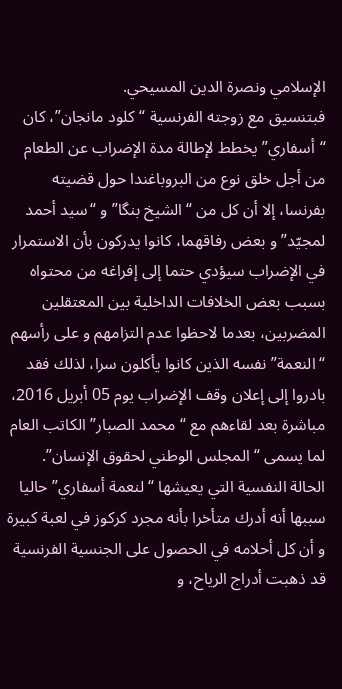الإسلامي ونصرة الدين المسيحي.
فبتنسيق مع زوجته الفرنسية “كلود مانجان”، كان “أسفاري” يخطط لإطالة مدة الإضراب عن الطعام من أجل خلق نوع من البروباغندا حول قضيته بفرنسا، إلا أن كل من “الشيخ بنگا” و “سيد أحمد لمجيّد” و بعض رفاقهما، كانوا يدركون بأن الاستمرار في الإضراب سيؤدي حتما إلى إفراغه من محتواه بسبب بعض الخلافات الداخلية بين المعتقلين المضربين، بعدما لاحظوا عدم التزامهم و على رأسهم “النعمة” نفسه الذين كانوا يأكلون سرا، لذلك فقد بادروا إلى إعلان وقف الإضراب يوم 05 أبريل 2016، مباشرة بعد لقاءهم مع “محمد الصبار” الكاتب العام لما يسمى “المجلس الوطني لحقوق الإنسان”.
الحالة النفسية التي يعيشها “لنعمة أسفاري”حاليا سببها أنه أدرك متأخرا بأنه مجرد كركوز في لعبة كبيرة و أن كل أحلامه في الحصول على الجنسية الفرنسية قد ذهبت أدراج الرياح، و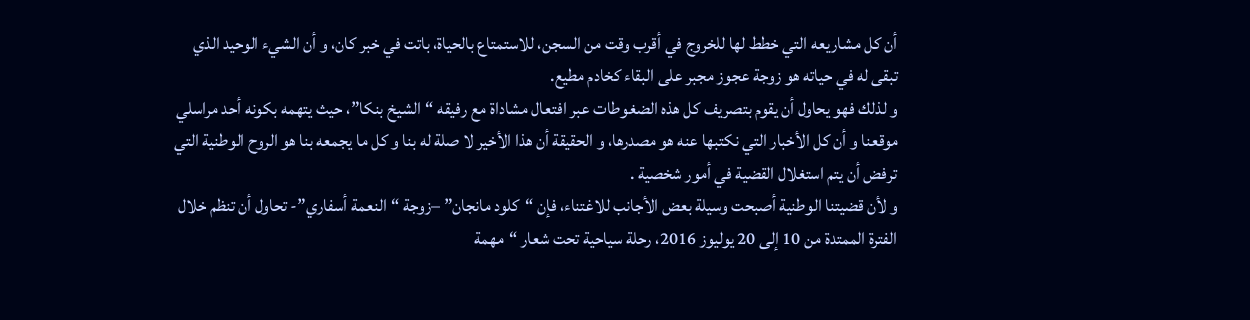أن كل مشاريعه التي خطط لها للخروج في أقرب وقت من السجن، للاستمتاع بالحياة، باتت في خبر كان، و أن الشيء الوحيد الذي تبقى له في حياته هو زوجة عجوز مجبر على البقاء كخادم مطيع.
و لذلك فهو يحاول أن يقوم بتصريف كل هذه الضغوطات عبر افتعال مشاداة مع رفيقه “الشيخ بنكا”، حيث يتهمه بكونه أحد مراسلي موقعنا و أن كل الأخبار التي نكتبها عنه هو مصدرها، و الحقيقة أن هذا الأخير لا صلة له بنا و كل ما يجمعه بنا هو الروح الوطنية التي ترفض أن يتم استغلال القضية في أمور شخصية .
و لأن قضيتنا الوطنية أصبحت وسيلة بعض الأجانب للاغتناء، فإن “كلود مانجان” –زوجة “النعمة أسفاري”- تحاول أن تنظم خلال الفترة الممتدة من 10 إلى 20 يوليوز 2016، رحلة سياحية تحت شعار “مهمة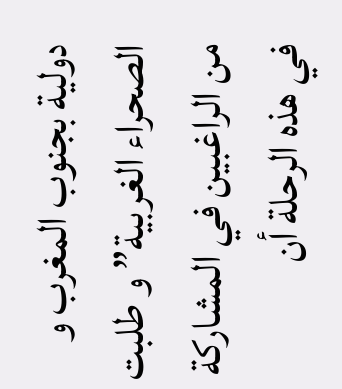دولية بجنوب المغرب و الصحراء الغربية” و طلبت من الراغبين في المشاركة في هذه الرحلة أن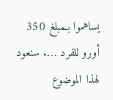يساهموا بـمبلغ 350 أورو للفرد …. سنعود لهذا الموضوع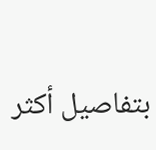بتفاصيل أكثر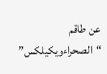عن طاقم “الصحراءويكيلكس”